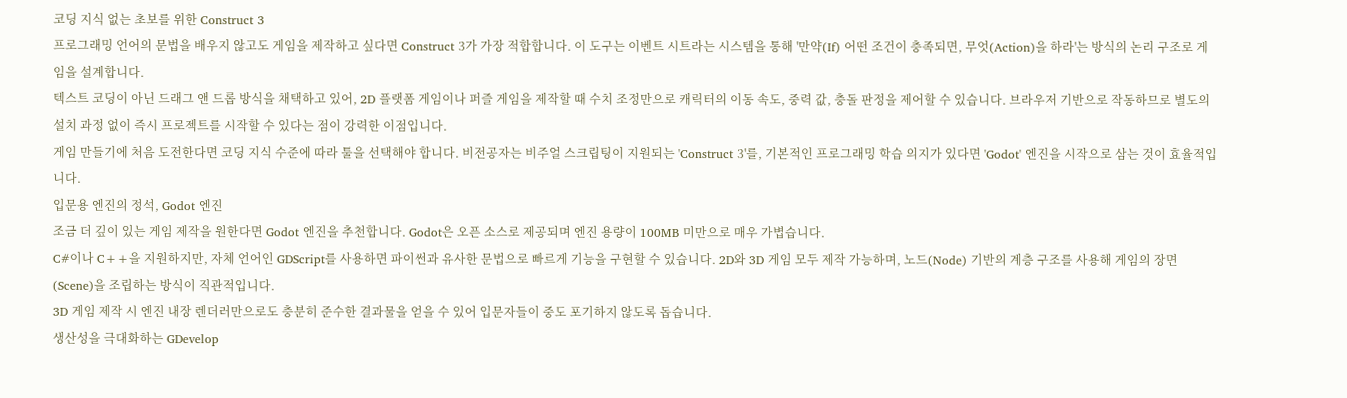코딩 지식 없는 초보를 위한 Construct 3
프로그래밍 언어의 문법을 배우지 않고도 게임을 제작하고 싶다면 Construct 3가 가장 적합합니다. 이 도구는 이벤트 시트라는 시스템을 통해 '만약(If) 어떤 조건이 충족되면, 무엇(Action)을 하라'는 방식의 논리 구조로 게임을 설계합니다.
텍스트 코딩이 아닌 드래그 앤 드롭 방식을 채택하고 있어, 2D 플랫폼 게임이나 퍼즐 게임을 제작할 때 수치 조정만으로 캐릭터의 이동 속도, 중력 값, 충돌 판정을 제어할 수 있습니다. 브라우저 기반으로 작동하므로 별도의 설치 과정 없이 즉시 프로젝트를 시작할 수 있다는 점이 강력한 이점입니다.
게임 만들기에 처음 도전한다면 코딩 지식 수준에 따라 툴을 선택해야 합니다. 비전공자는 비주얼 스크립팅이 지원되는 'Construct 3'를, 기본적인 프로그래밍 학습 의지가 있다면 'Godot' 엔진을 시작으로 삼는 것이 효율적입니다.
입문용 엔진의 정석, Godot 엔진
조금 더 깊이 있는 게임 제작을 원한다면 Godot 엔진을 추천합니다. Godot은 오픈 소스로 제공되며 엔진 용량이 100MB 미만으로 매우 가볍습니다.
C#이나 C++을 지원하지만, 자체 언어인 GDScript를 사용하면 파이썬과 유사한 문법으로 빠르게 기능을 구현할 수 있습니다. 2D와 3D 게임 모두 제작 가능하며, 노드(Node) 기반의 계층 구조를 사용해 게임의 장면(Scene)을 조립하는 방식이 직관적입니다.
3D 게임 제작 시 엔진 내장 렌더러만으로도 충분히 준수한 결과물을 얻을 수 있어 입문자들이 중도 포기하지 않도록 돕습니다.
생산성을 극대화하는 GDevelop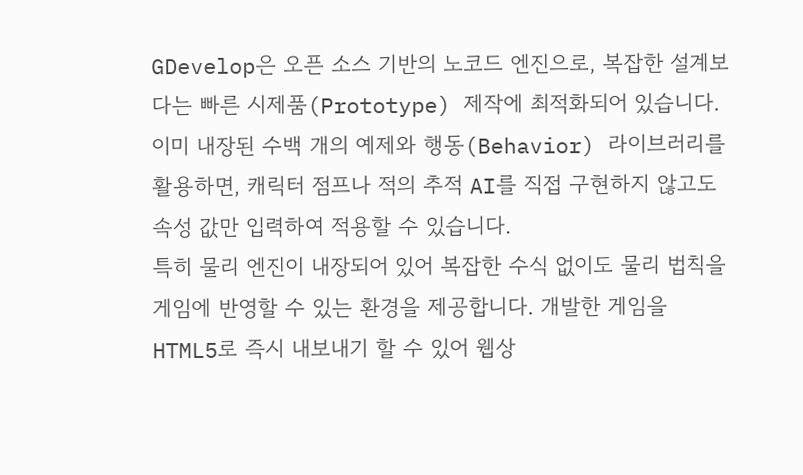GDevelop은 오픈 소스 기반의 노코드 엔진으로, 복잡한 설계보다는 빠른 시제품(Prototype) 제작에 최적화되어 있습니다. 이미 내장된 수백 개의 예제와 행동(Behavior) 라이브러리를 활용하면, 캐릭터 점프나 적의 추적 AI를 직접 구현하지 않고도 속성 값만 입력하여 적용할 수 있습니다.
특히 물리 엔진이 내장되어 있어 복잡한 수식 없이도 물리 법칙을 게임에 반영할 수 있는 환경을 제공합니다. 개발한 게임을 HTML5로 즉시 내보내기 할 수 있어 웹상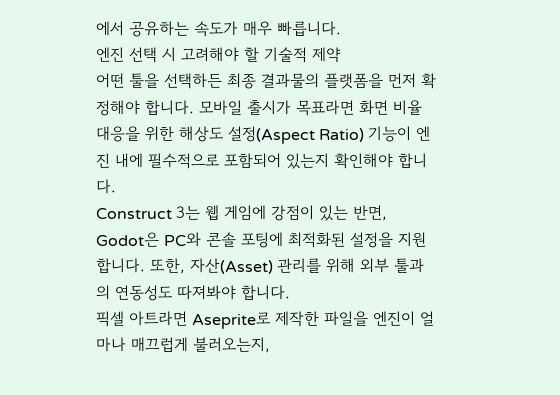에서 공유하는 속도가 매우 빠릅니다.
엔진 선택 시 고려해야 할 기술적 제약
어떤 툴을 선택하든 최종 결과물의 플랫폼을 먼저 확정해야 합니다. 모바일 출시가 목표라면 화면 비율 대응을 위한 해상도 설정(Aspect Ratio) 기능이 엔진 내에 필수적으로 포함되어 있는지 확인해야 합니다.
Construct 3는 웹 게임에 강점이 있는 반면, Godot은 PC와 콘솔 포팅에 최적화된 설정을 지원합니다. 또한, 자산(Asset) 관리를 위해 외부 툴과의 연동성도 따져봐야 합니다.
픽셀 아트라면 Aseprite로 제작한 파일을 엔진이 얼마나 매끄럽게 불러오는지,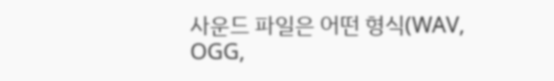사운드 파일은 어떤 형식(WAV, OGG,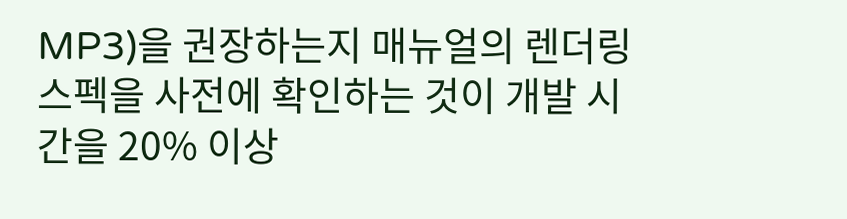MP3)을 권장하는지 매뉴얼의 렌더링 스펙을 사전에 확인하는 것이 개발 시간을 20% 이상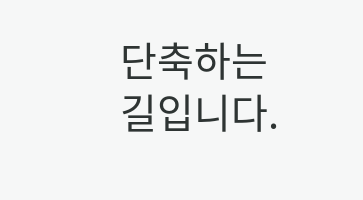단축하는 길입니다.